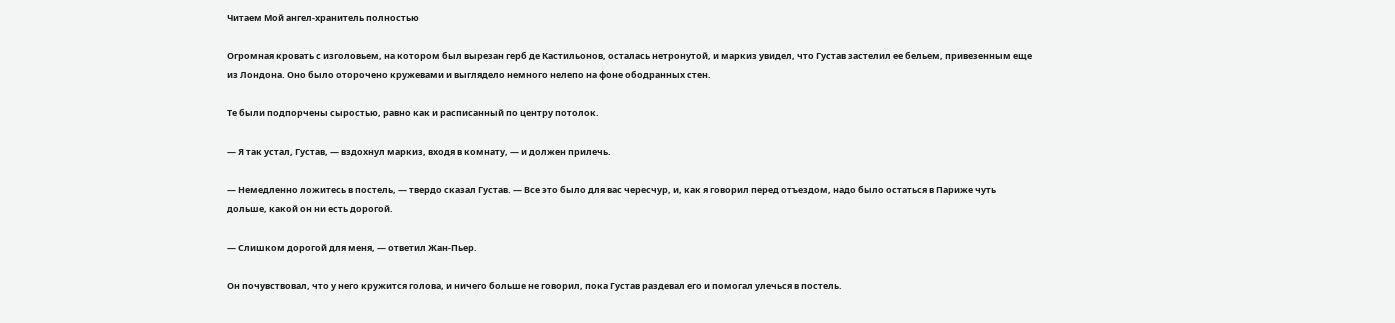Читаем Мой ангел-хранитель полностью

Огромная кровать с изголовьем, на котором был вырезан герб де Кастильонов, осталась нетронутой, и маркиз увидел, что Густав застелил ее бельем, привезенным еще из Лондона. Оно было оторочено кружевами и выглядело немного нелепо на фоне ободранных стен.

Те были подпорчены сыростью, равно как и расписанный по центру потолок.

— Я так устал, Густав, — вздохнул маркиз, входя в комнату, — и должен прилечь.

— Немедленно ложитесь в постель, — твердо сказал Густав. — Все это было для вас чересчур, и, как я говорил перед отъездом, надо было остаться в Париже чуть дольше, какой он ни есть дорогой.

— Слишком дорогой для меня, — ответил Жан-Пьер.

Он почувствовал, что у него кружится голова, и ничего больше не говорил, пока Густав раздевал его и помогал улечься в постель.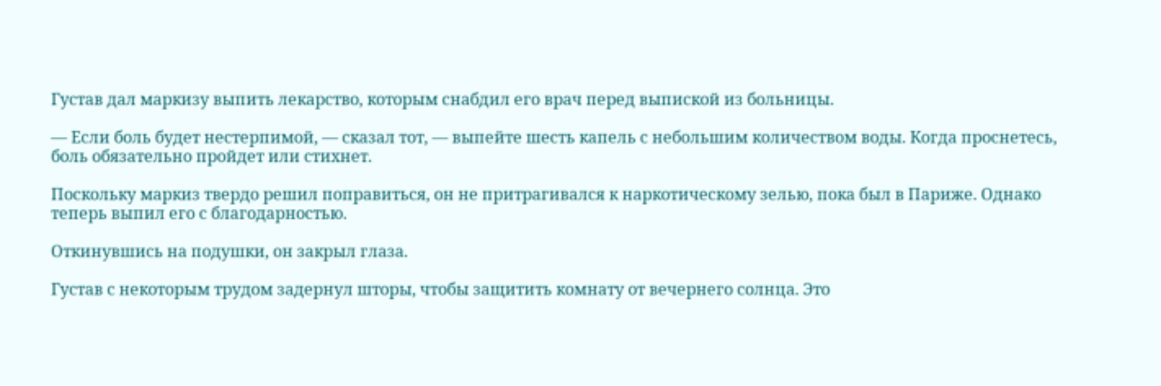Густав дал маркизу выпить лекарство, которым снабдил его врач перед выпиской из больницы.

— Если боль будет нестерпимой, — сказал тот, — выпейте шесть капель с небольшим количеством воды. Когда проснетесь, боль обязательно пройдет или стихнет.

Поскольку маркиз твердо решил поправиться, он не притрагивался к наркотическому зелью, пока был в Париже. Однако теперь выпил его с благодарностью.

Откинувшись на подушки, он закрыл глаза.

Густав с некоторым трудом задернул шторы, чтобы защитить комнату от вечернего солнца. Это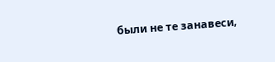были не те занавеси,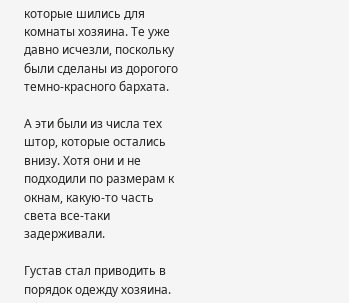которые шились для комнаты хозяина. Те уже давно исчезли, поскольку были сделаны из дорогого темно-красного бархата.

А эти были из числа тех штор, которые остались внизу. Хотя они и не подходили по размерам к окнам, какую-то часть света все-таки задерживали.

Густав стал приводить в порядок одежду хозяина.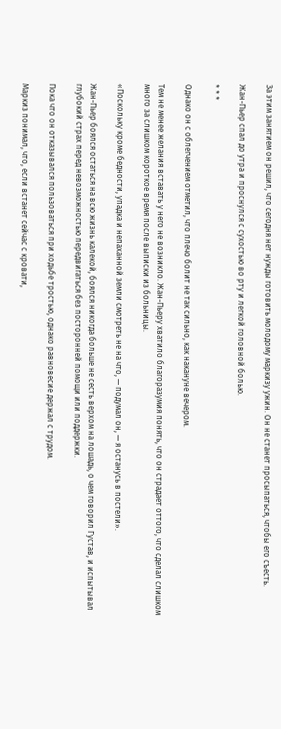За этим занятием он решил, что сегодня нет нужды готовить молодому маркизу ужин. Он не станет просыпаться, чтобы его съесть.

Жан-Пьер спал до утра и проснулся с сухостью во рту и легкой головной болью.

* * *

Однако он с облегчением отметил, что плечо болит не так сильно, как накануне вечером.

Тем не менее желания вставать у него не возникло. Жан-Пьеру хватило благоразумия понять, что он страдает оттого, что сделал слишком много за слишком короткое время после выписки из больницы.

«Поскольку кроме бедности, упадка и непаханной земли смотреть не на что, — подумал он, — я останусь в постели».

Жан-Пьер боялся остаться на всю жизнь калекой, боялся никогда больше не сесть верхом на лошадь, о чем говорил Густав, и испытывал глубокий страх перед невозможностью передвигаться без посторонней помощи или поддержки.

Пока что он отказывался пользоваться при ходьбе тростью, однако равновесие держал с трудом.

Маркиз понимал, что, если встанет сейчас с кровати,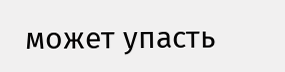может упасть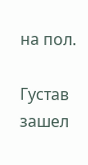на пол.

Густав зашел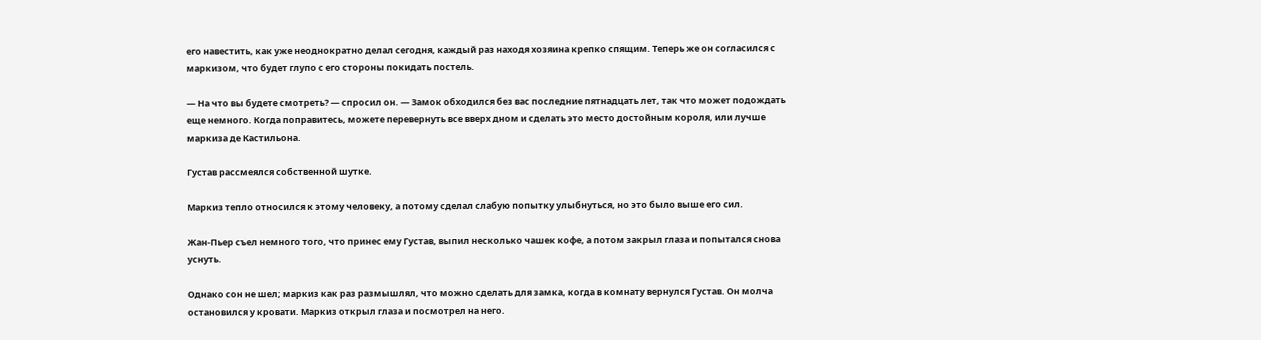его навестить, как уже неоднократно делал сегодня, каждый раз находя хозяина крепко спящим. Теперь же он согласился с маркизом, что будет глупо с его стороны покидать постель.

— На что вы будете смотреть? — спросил он. — Замок обходился без вас последние пятнадцать лет, так что может подождать еще немного. Когда поправитесь, можете перевернуть все вверх дном и сделать это место достойным короля, или лучше маркиза де Кастильона.

Густав рассмеялся собственной шутке.

Маркиз тепло относился к этому человеку, а потому сделал слабую попытку улыбнуться, но это было выше его сил.

Жан-Пьер съел немного того, что принес ему Густав, выпил несколько чашек кофе, а потом закрыл глаза и попытался снова уснуть.

Однако сон не шел; маркиз как раз размышлял, что можно сделать для замка, когда в комнату вернулся Густав. Он молча остановился у кровати. Маркиз открыл глаза и посмотрел на него.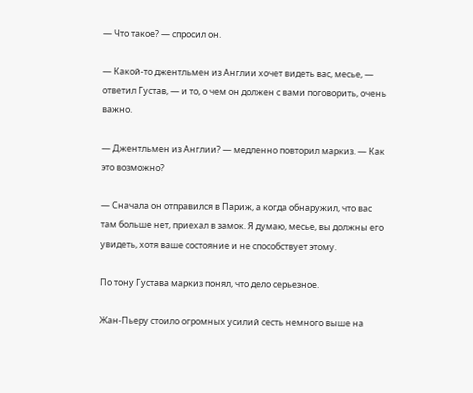— Что такое? — спросил он.

— Какой-то джентльмен из Англии хочет видеть вас, месье, — ответил Густав, — и то, о чем он должен с вами поговорить, очень важно.

— Джентльмен из Англии? — медленно повторил маркиз. — Как это возможно?

— Сначала он отправился в Париж, а когда обнаружил, что вас там больше нет, приехал в замок. Я думаю, месье, вы должны его увидеть, хотя ваше состояние и не способствует этому.

По тону Густава маркиз понял, что дело серьезное.

Жан-Пьеру стоило огромных усилий сесть немного выше на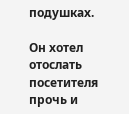подушках.

Он хотел отослать посетителя прочь и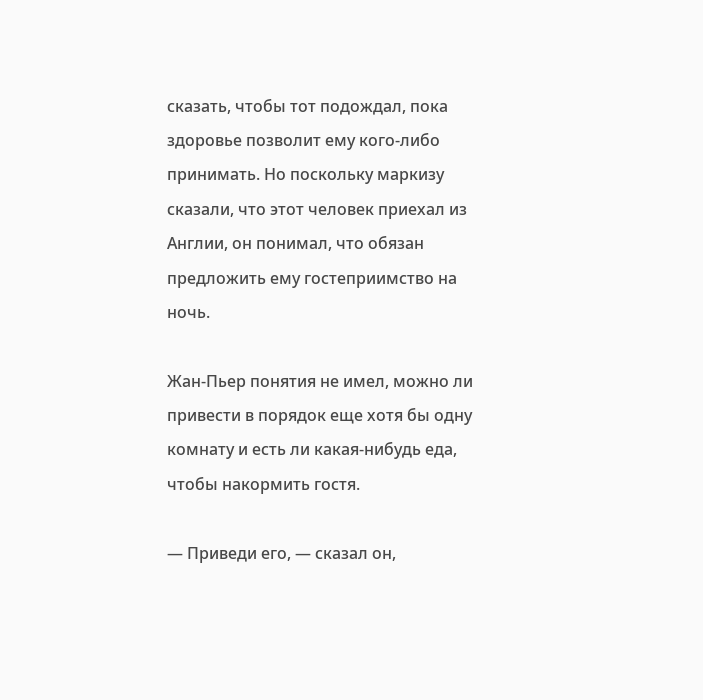сказать, чтобы тот подождал, пока здоровье позволит ему кого-либо принимать. Но поскольку маркизу сказали, что этот человек приехал из Англии, он понимал, что обязан предложить ему гостеприимство на ночь.

Жан-Пьер понятия не имел, можно ли привести в порядок еще хотя бы одну комнату и есть ли какая-нибудь еда, чтобы накормить гостя.

— Приведи его, — сказал он,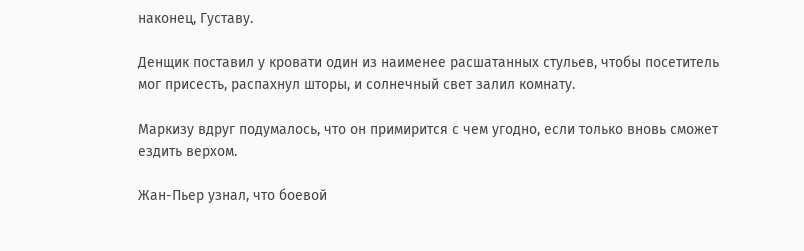наконец, Густаву.

Денщик поставил у кровати один из наименее расшатанных стульев, чтобы посетитель мог присесть, распахнул шторы, и солнечный свет залил комнату.

Маркизу вдруг подумалось, что он примирится с чем угодно, если только вновь сможет ездить верхом.

Жан-Пьер узнал, что боевой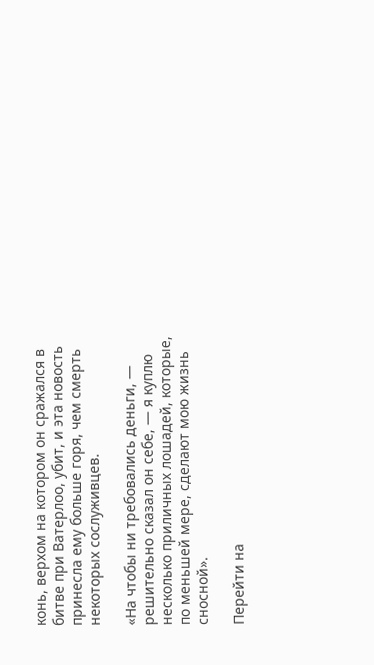конь, верхом на котором он сражался в битве при Ватерлоо, убит, и эта новость принесла ему больше горя, чем смерть некоторых сослуживцев.

«На чтобы ни требовались деньги, — решительно сказал он себе, — я куплю несколько приличных лошадей, которые, по меньшей мере, сделают мою жизнь сносной».

Перейти на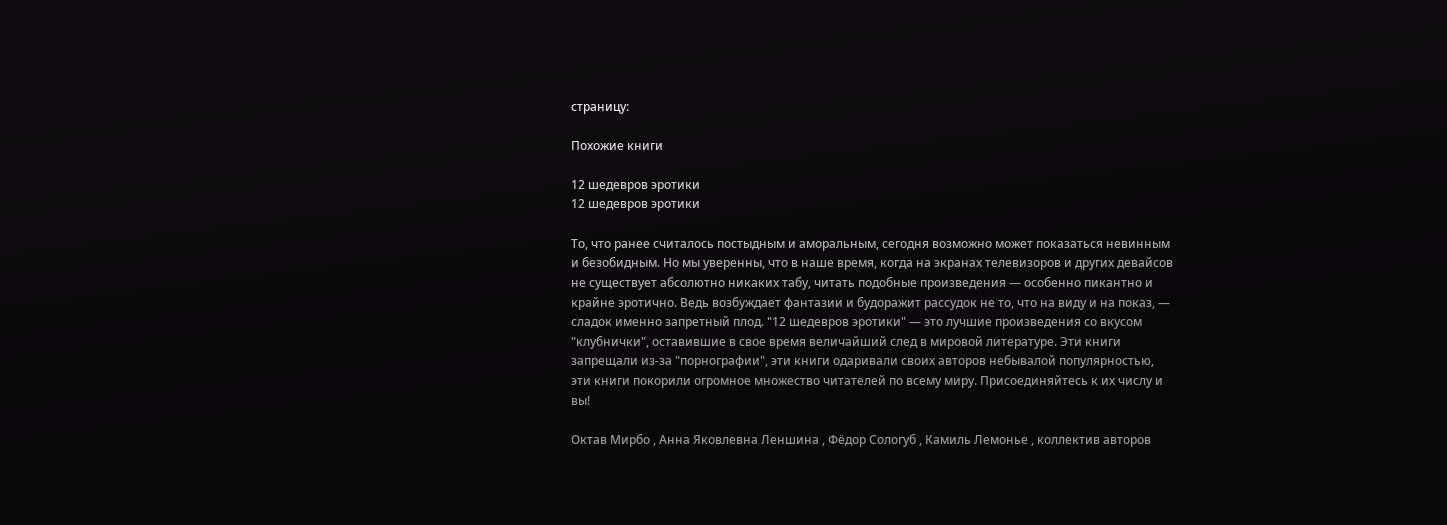страницу:

Похожие книги

12 шедевров эротики
12 шедевров эротики

То, что ранее считалось постыдным и аморальным, сегодня возможно может показаться невинным и безобидным. Но мы уверенны, что в наше время, когда на экранах телевизоров и других девайсов не существует абсолютно никаких табу, читать подобные произведения — особенно пикантно и крайне эротично. Ведь возбуждает фантазии и будоражит рассудок не то, что на виду и на показ, — сладок именно запретный плод. "12 шедевров эротики" — это лучшие произведения со вкусом "клубнички", оставившие в свое время величайший след в мировой литературе. Эти книги запрещали из-за "порнографии", эти книги одаривали своих авторов небывалой популярностью, эти книги покорили огромное множество читателей по всему миру. Присоединяйтесь к их числу и вы!

Октав Мирбо , Анна Яковлевна Леншина , Фёдор Сологуб , Камиль Лемонье , коллектив авторов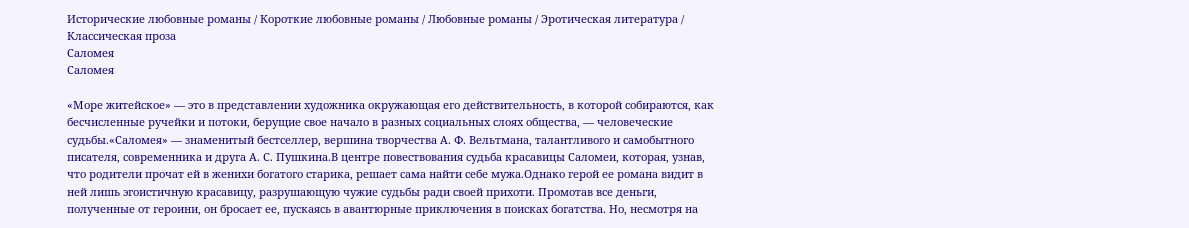Исторические любовные романы / Короткие любовные романы / Любовные романы / Эротическая литература / Классическая проза
Саломея
Саломея

«Море житейское» — это в представлении художника окружающая его действительность, в которой собираются, как бесчисленные ручейки и потоки, берущие свое начало в разных социальных слоях общества, — человеческие судьбы.«Саломея» — знаменитый бестселлер, вершина творчества А. Ф. Вельтмана, талантливого и самобытного писателя, современника и друга А. С. Пушкина.В центре повествования судьба красавицы Саломеи, которая, узнав, что родители прочат ей в женихи богатого старика, решает сама найти себе мужа.Однако герой ее романа видит в ней лишь эгоистичную красавицу, разрушающую чужие судьбы ради своей прихоти. Промотав все деньги, полученные от героини, он бросает ее, пускаясь в авантюрные приключения в поисках богатства. Но, несмотря на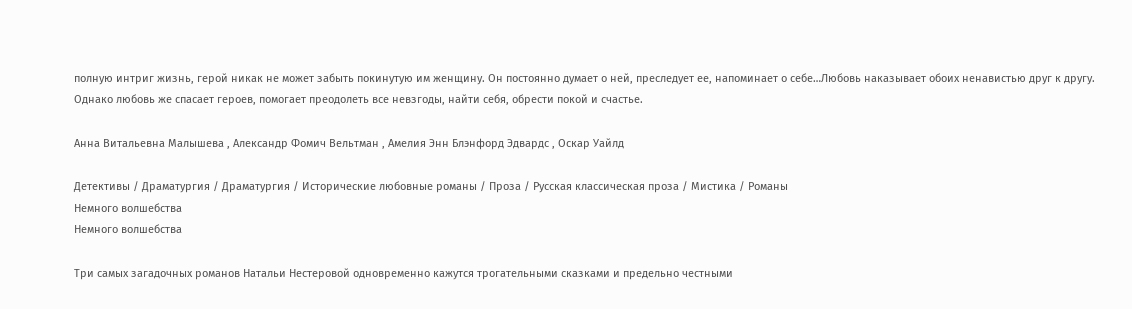полную интриг жизнь, герой никак не может забыть покинутую им женщину. Он постоянно думает о ней, преследует ее, напоминает о себе…Любовь наказывает обоих ненавистью друг к другу. Однако любовь же спасает героев, помогает преодолеть все невзгоды, найти себя, обрести покой и счастье.

Анна Витальевна Малышева , Александр Фомич Вельтман , Амелия Энн Блэнфорд Эдвардс , Оскар Уайлд

Детективы / Драматургия / Драматургия / Исторические любовные романы / Проза / Русская классическая проза / Мистика / Романы
Немного волшебства
Немного волшебства

Три самых загадочных романов Натальи Нестеровой одновременно кажутся трогательными сказками и предельно честными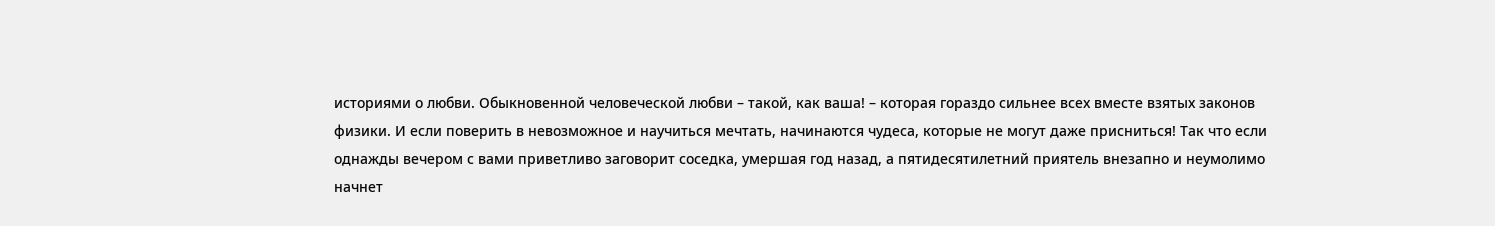историями о любви. Обыкновенной человеческой любви – такой, как ваша! – которая гораздо сильнее всех вместе взятых законов физики. И если поверить в невозможное и научиться мечтать, начинаются чудеса, которые не могут даже присниться! Так что если однажды вечером с вами приветливо заговорит соседка, умершая год назад, а пятидесятилетний приятель внезапно и неумолимо начнет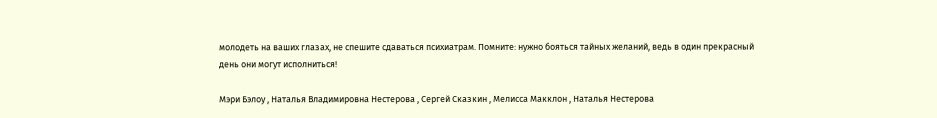молодеть на ваших глазах, не спешите сдаваться психиатрам. Помните: нужно бояться тайных желаний, ведь в один прекрасный день они могут исполниться!

Мэри Бэлоу , Наталья Владимировна Нестерова , Сергей Сказкин , Мелисса Макклон , Наталья Нестерова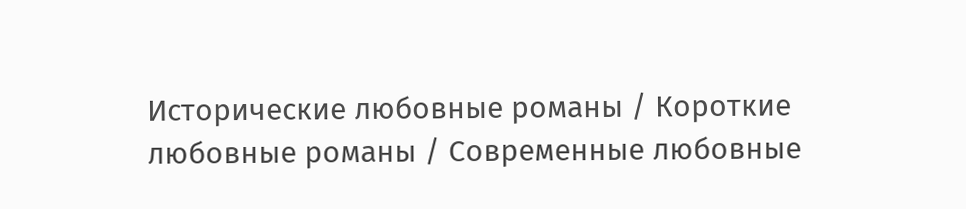Исторические любовные романы / Короткие любовные романы / Современные любовные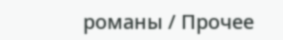романы / Прочее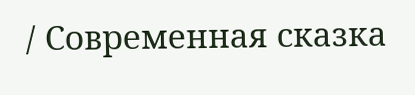/ Современная сказка